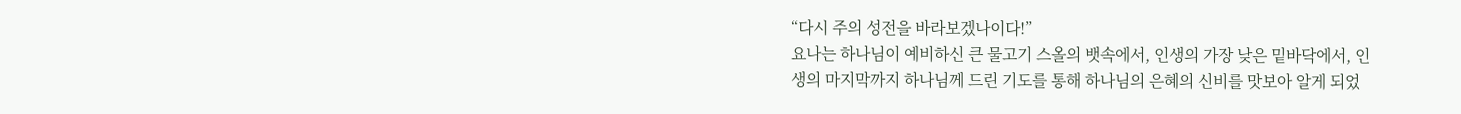“다시 주의 성전을 바라보겠나이다!”
요나는 하나님이 예비하신 큰 물고기 스올의 뱃속에서, 인생의 가장 낮은 밑바닥에서, 인생의 마지막까지 하나님께 드린 기도를 통해 하나님의 은혜의 신비를 맛보아 알게 되었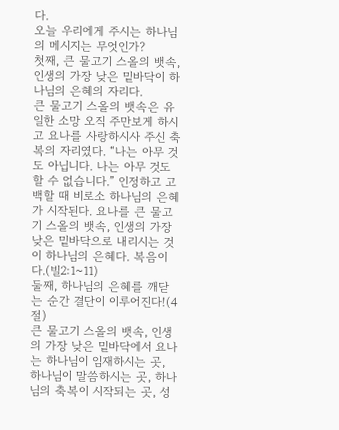다.
오늘 우리에게 주시는 하나님의 메시지는 무엇인가?
첫째, 큰 물고기 스올의 뱃속, 인생의 가장 낮은 밑바닥이 하나님의 은혜의 자리다.
큰 물고기 스올의 뱃속은 유일한 소망 오직 주만보게 하시고 요나를 사랑하시사 주신 축복의 자리였다. “나는 아무 것도 아닙니다. 나는 아무 것도 할 수 없습니다.” 인정하고 고백할 때 비로소 하나님의 은혜가 시작된다. 요나를 큰 물고기 스올의 뱃속, 인생의 가장 낮은 밑바닥으로 내리시는 것이 하나님의 은혜다. 복음이다.(빌2:1~11)
둘째, 하나님의 은혜를 깨닫는 순간 결단이 이루어진다!(4절)
큰 물고기 스올의 뱃속, 인생의 가장 낮은 밑바닥에서 요나는 하나님이 임재하시는 곳, 하나님이 말씀하시는 곳, 하나님의 축복이 시작되는 곳, 성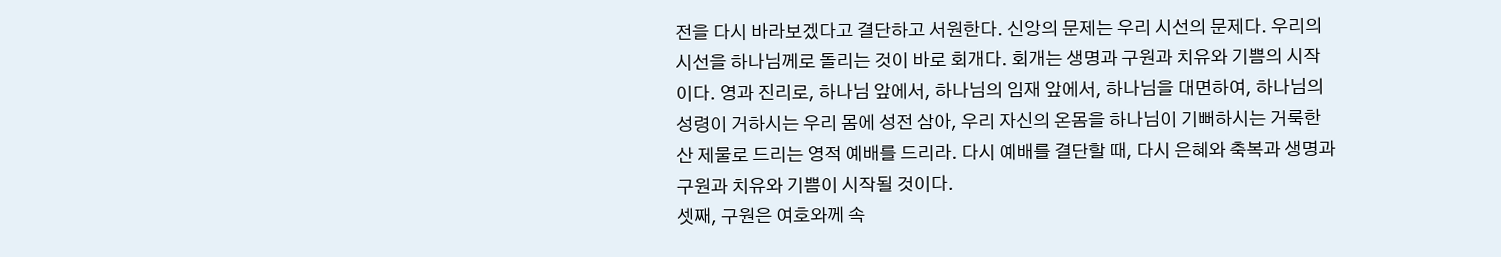전을 다시 바라보겠다고 결단하고 서원한다. 신앙의 문제는 우리 시선의 문제다. 우리의 시선을 하나님께로 돌리는 것이 바로 회개다. 회개는 생명과 구원과 치유와 기쁨의 시작이다. 영과 진리로, 하나님 앞에서, 하나님의 임재 앞에서, 하나님을 대면하여, 하나님의 성령이 거하시는 우리 몸에 성전 삼아, 우리 자신의 온몸을 하나님이 기뻐하시는 거룩한 산 제물로 드리는 영적 예배를 드리라. 다시 예배를 결단할 때, 다시 은혜와 축복과 생명과 구원과 치유와 기쁨이 시작될 것이다.
셋째, 구원은 여호와께 속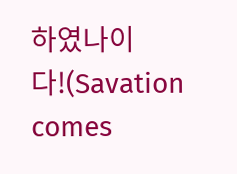하였나이다!(Savation comes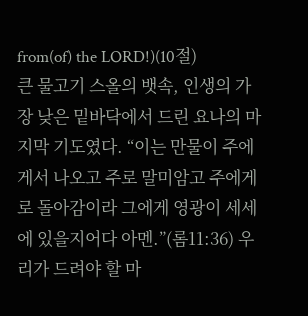from(of) the LORD!)(10절)
큰 물고기 스올의 뱃속, 인생의 가장 낮은 밑바닥에서 드린 요나의 마지막 기도였다. “이는 만물이 주에게서 나오고 주로 말미암고 주에게로 돌아감이라 그에게 영광이 세세에 있을지어다 아멘.”(롬11:36) 우리가 드려야 할 마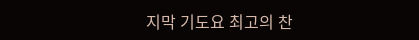지막 기도요 최고의 찬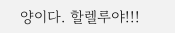양이다. 할렐루야!!!